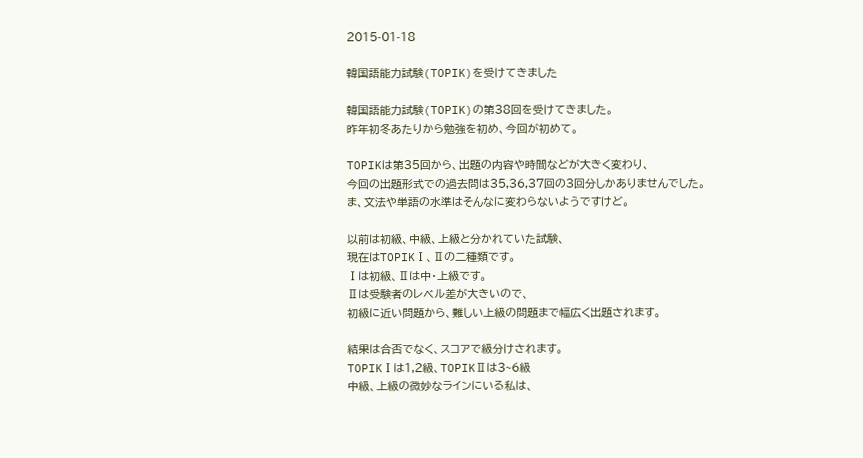2015-01-18

韓国語能力試験(TOPIK)を受けてきました

韓国語能力試験(TOPIK)の第38回を受けてきました。
昨年初冬あたりから勉強を初め、今回が初めて。

TOPIKは第35回から、出題の内容や時間などが大きく変わり、
今回の出題形式での過去問は35,36,37回の3回分しかありませんでした。
ま、文法や単語の水準はそんなに変わらないようですけど。

以前は初級、中級、上級と分かれていた試験、
現在はTOPIKⅠ、Ⅱの二種類です。
Ⅰは初級、Ⅱは中・上級です。
Ⅱは受験者のレベル差が大きいので、
初級に近い問題から、難しい上級の問題まで幅広く出題されます。

結果は合否でなく、スコアで級分けされます。
TOPIKⅠは1,2級、TOPIKⅡは3~6級
中級、上級の微妙なラインにいる私は、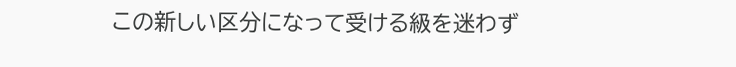この新しい区分になって受ける級を迷わず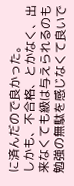に済んだので良かった。
しかも、不合格、とかなく、出来なくても級は与えられるのも勉強の無駄を感じなくて良いで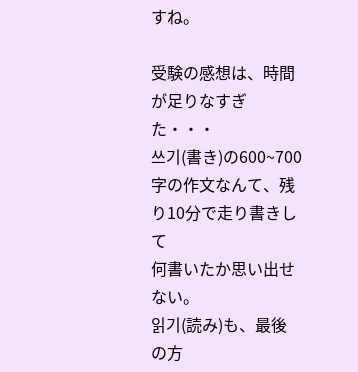すね。

受験の感想は、時間が足りなすぎた・・・
쓰기(書き)の600~700字の作文なんて、残り10分で走り書きして
何書いたか思い出せない。
읽기(読み)も、最後の方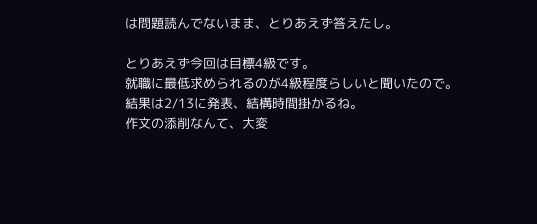は問題読んでないまま、とりあえず答えたし。

とりあえず今回は目標4級です。
就職に最低求められるのが4級程度らしいと聞いたので。
結果は2/13に発表、結構時間掛かるね。
作文の添削なんて、大変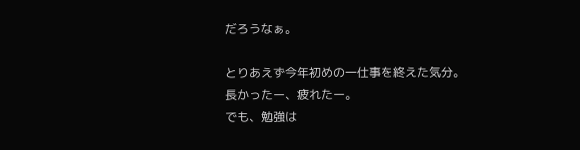だろうなぁ。

とりあえず今年初めの一仕事を終えた気分。
長かったー、疲れたー。
でも、勉強は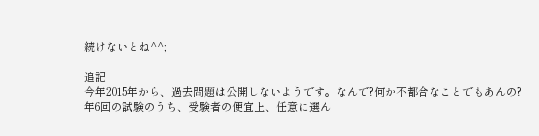続けないとね^^;

追記
今年2015年から、過去問題は公開しないようです。なんで?何か不都合なことでもあんの?
年6回の試験のうち、受験者の便宜上、任意に選ん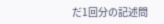だ1回分の記述問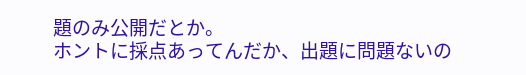題のみ公開だとか。
ホントに採点あってんだか、出題に問題ないの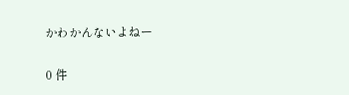かわかんないよねー

0 件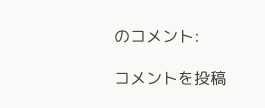のコメント:

コメントを投稿